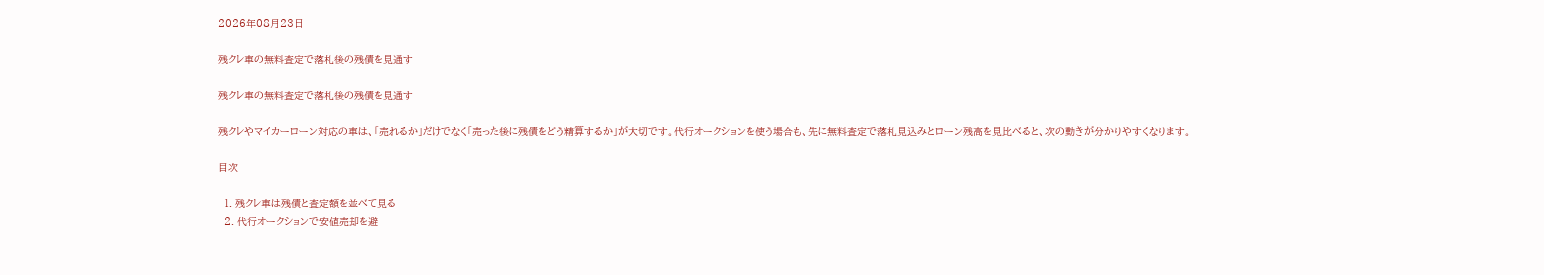2026年08月23日

残クレ車の無料査定で落札後の残債を見通す

残クレ車の無料査定で落札後の残債を見通す

残クレやマイカーローン対応の車は、「売れるか」だけでなく「売った後に残債をどう精算するか」が大切です。代行オークションを使う場合も、先に無料査定で落札見込みとローン残高を見比べると、次の動きが分かりやすくなります。

目次

  1. 残クレ車は残債と査定額を並べて見る
  2. 代行オークションで安値売却を避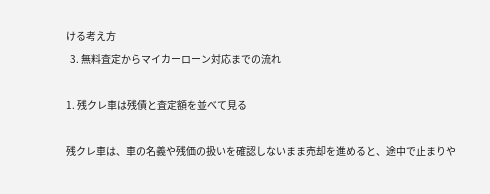ける考え方
  3. 無料査定からマイカーローン対応までの流れ

1. 残クレ車は残債と査定額を並べて見る

残クレ車は、車の名義や残価の扱いを確認しないまま売却を進めると、途中で止まりや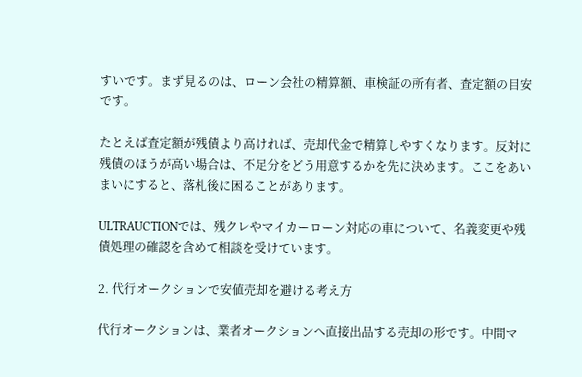すいです。まず見るのは、ローン会社の精算額、車検証の所有者、査定額の目安です。

たとえば査定額が残債より高ければ、売却代金で精算しやすくなります。反対に残債のほうが高い場合は、不足分をどう用意するかを先に決めます。ここをあいまいにすると、落札後に困ることがあります。

ULTRAUCTIONでは、残クレやマイカーローン対応の車について、名義変更や残債処理の確認を含めて相談を受けています。

2. 代行オークションで安値売却を避ける考え方

代行オークションは、業者オークションへ直接出品する売却の形です。中間マ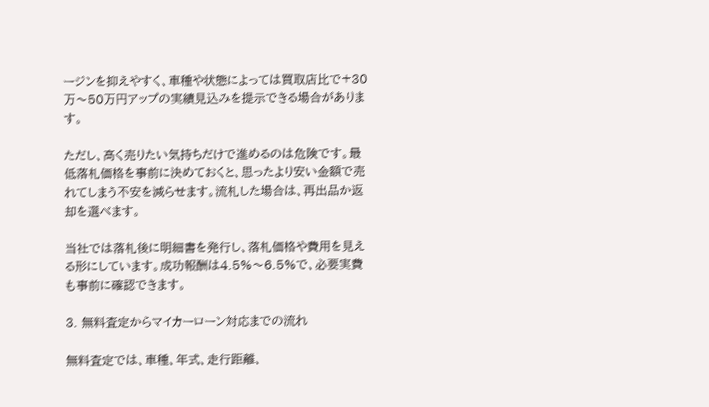ージンを抑えやすく、車種や状態によっては買取店比で+30万〜50万円アップの実績見込みを提示できる場合があります。

ただし、高く売りたい気持ちだけで進めるのは危険です。最低落札価格を事前に決めておくと、思ったより安い金額で売れてしまう不安を減らせます。流札した場合は、再出品か返却を選べます。

当社では落札後に明細書を発行し、落札価格や費用を見える形にしています。成功報酬は4.5%〜6.5%で、必要実費も事前に確認できます。

3. 無料査定からマイカーローン対応までの流れ

無料査定では、車種、年式、走行距離、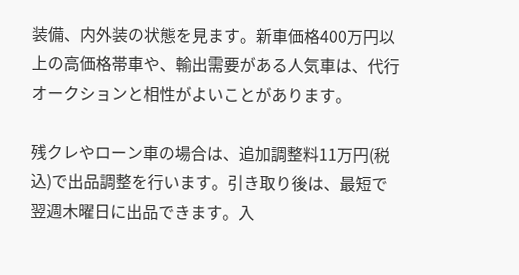装備、内外装の状態を見ます。新車価格400万円以上の高価格帯車や、輸出需要がある人気車は、代行オークションと相性がよいことがあります。

残クレやローン車の場合は、追加調整料11万円(税込)で出品調整を行います。引き取り後は、最短で翌週木曜日に出品できます。入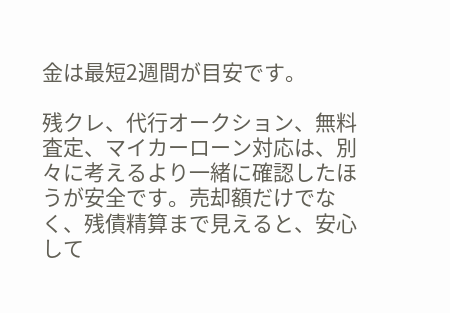金は最短2週間が目安です。

残クレ、代行オークション、無料査定、マイカーローン対応は、別々に考えるより一緒に確認したほうが安全です。売却額だけでなく、残債精算まで見えると、安心して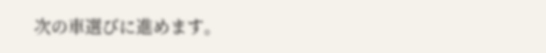次の車選びに進めます。